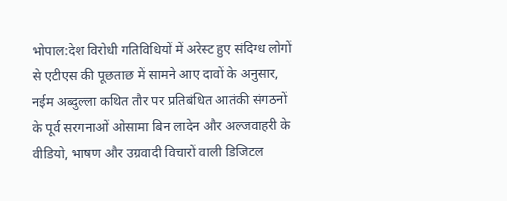भोपाल:देश विरोधी गतिविधियों में अरेस्ट हुए संदिग्ध लोगों से एटीएस की पूछताछ में सामने आए दावों के अनुसार, नईम अब्दुल्ला कथित तौर पर प्रतिबंधित आतंकी संगठनों के पूर्व सरगनाओं ओसामा बिन लादेन और अल्जवाहरी के वीडियो, भाषण और उग्रवादी विचारों वाली डिजिटल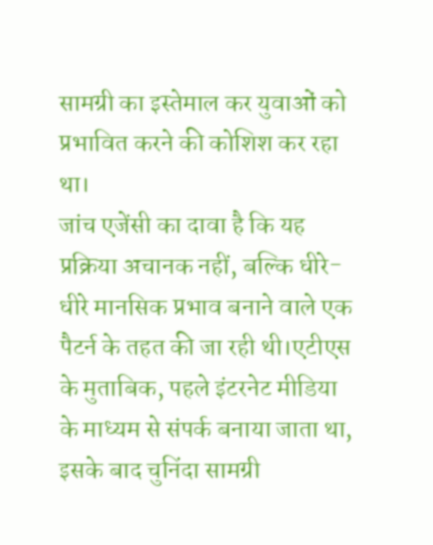सामग्री का इस्तेमाल कर युवाओं को प्रभावित करने की कोशिश कर रहा था।
जांच एजेंसी का दावा है कि यह प्रक्रिया अचानक नहीं, बल्कि धीरे-धीरे मानसिक प्रभाव बनाने वाले एक पैटर्न के तहत की जा रही थी।एटीएस के मुताबिक, पहले इंटरनेट मीडिया के माध्यम से संपर्क बनाया जाता था, इसके बाद चुनिंदा सामग्री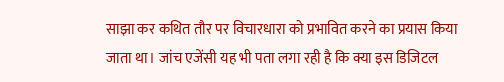साझा कर कथित तौर पर विचारधारा को प्रभावित करने का प्रयास किया जाता था। जांच एजेंसी यह भी पता लगा रही है कि क्या इस डिजिटल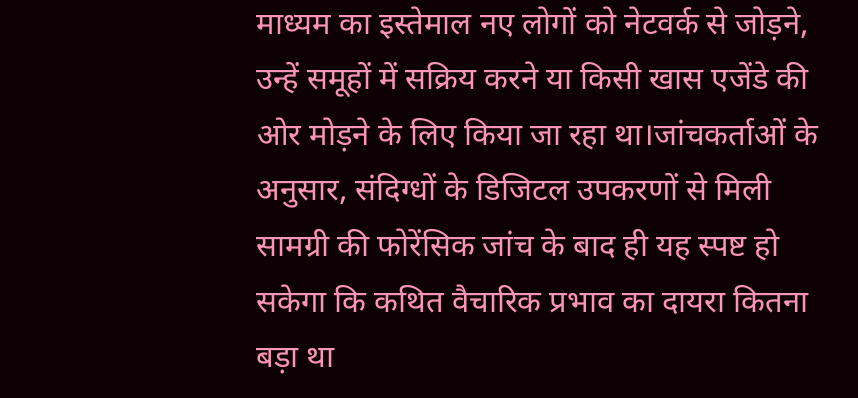माध्यम का इस्तेमाल नए लोगों को नेटवर्क से जोड़ने, उन्हें समूहों में सक्रिय करने या किसी खास एजेंडे की ओर मोड़ने के लिए किया जा रहा था।जांचकर्ताओं के अनुसार, संदिग्धों के डिजिटल उपकरणों से मिली सामग्री की फोरेंसिक जांच के बाद ही यह स्पष्ट हो सकेगा कि कथित वैचारिक प्रभाव का दायरा कितना बड़ा था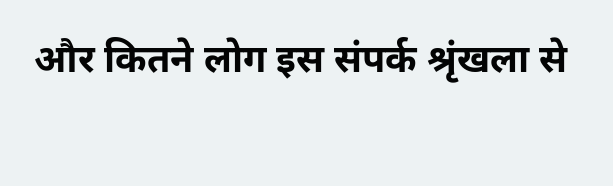और कितने लोग इस संपर्क श्रृंखला से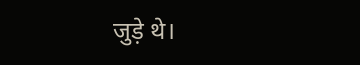जुड़े थे।